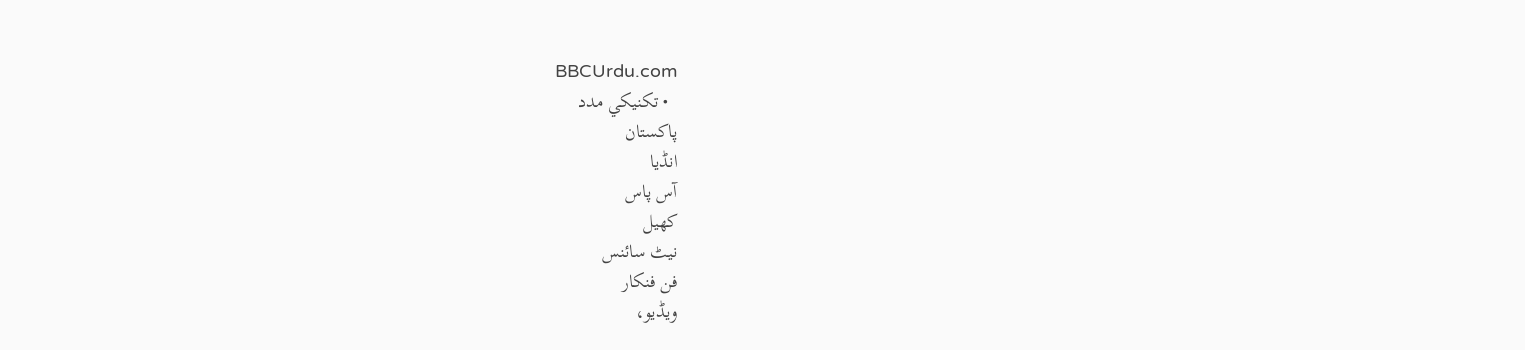BBCUrdu.com
  • تکنيکي مدد
پاکستان
انڈیا
آس پاس
کھیل
نیٹ سائنس
فن فنکار
ویڈیو،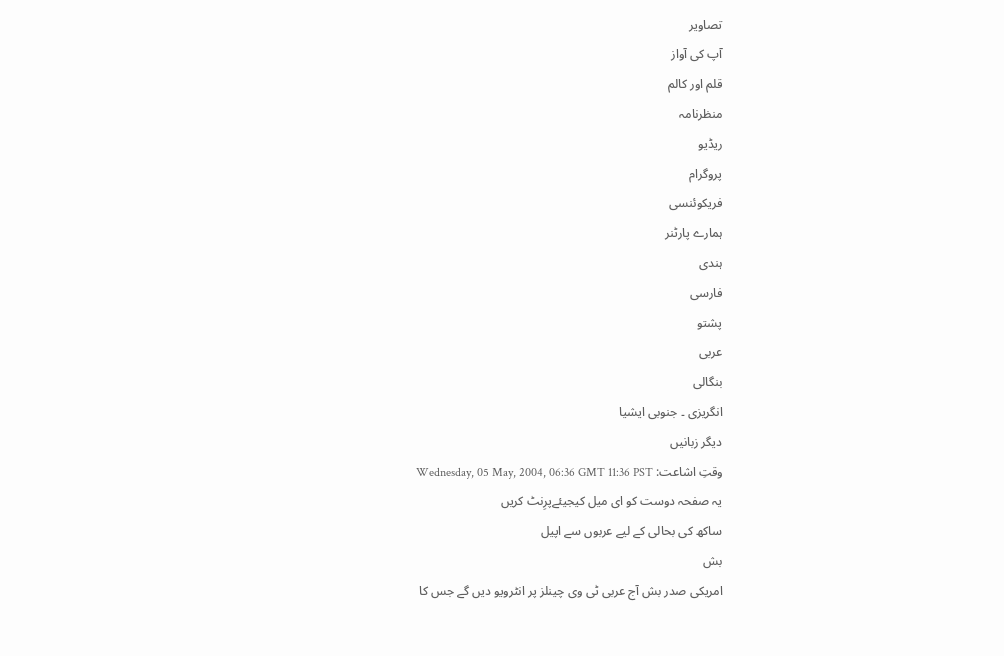تصاویر
آپ کی آواز
قلم اور کالم
منظرنامہ
ریڈیو
پروگرام
فریکوئنسی
ہمارے پارٹنر
ہندی
فارسی
پشتو
عربی
بنگالی
انگریزی ۔ جنوبی ایشیا
دیگر زبانیں
وقتِ اشاعت: Wednesday, 05 May, 2004, 06:36 GMT 11:36 PST
یہ صفحہ دوست کو ای میل کیجیئےپرِنٹ کریں
ساکھ کی بحالی کے لیے عربوں سے اپیل
بش
امریکی صدر بش آج عربی ٹی وی چینلز پر انٹرویو دیں گے جس کا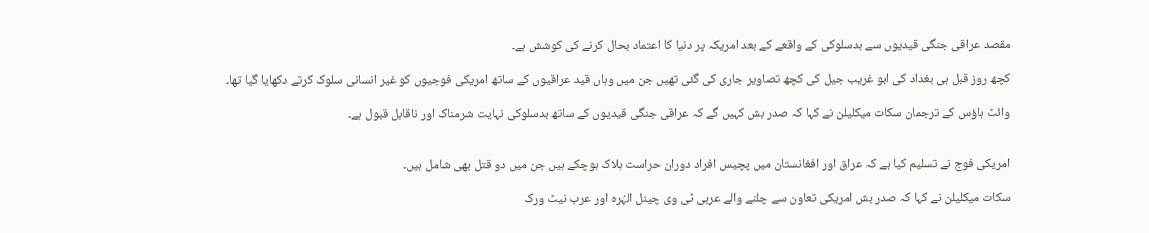مقصد عراقی جنگی قیدیوں سے بدسلوکی کے واقعے کے بعد امریکہ پر دنیا کا اعتماد بحال کرنے کی کوشش ہے۔

کچھ روز قبل ہی بغداد کی ابو غریب جیل کی کچھ تصاویر جاری کی گئی تھیں جن میں وہاں قید عراقیوں کے ساتھ امریکی فوجیوں کو غیر انسانی سلوک کرتے دکھایا گیا تھا۔

وائٹ ہاؤس کے ترجمان سکات میکلیلن نے کہا کہ صدر بش کہیں گے کہ عراقی جنگی قیدیوں کے ساتھ بدسلوکی نہایت شرمناک اور ناقابل قبول ہے۔


امریکی فوج نے تسلیم کیا ہے کہ عراق اور افغانستان میں پچیس افراد دوران حراست ہلاک ہوچکے ہیں جن میں دو قتل بھی شامل ہیں۔

سکات میکلیلن نے کہا کہ صدر بش امریکی تعاون سے چلنے والے عربی ٹی وی چینل الہُرہ اور عرب نیٹ ورک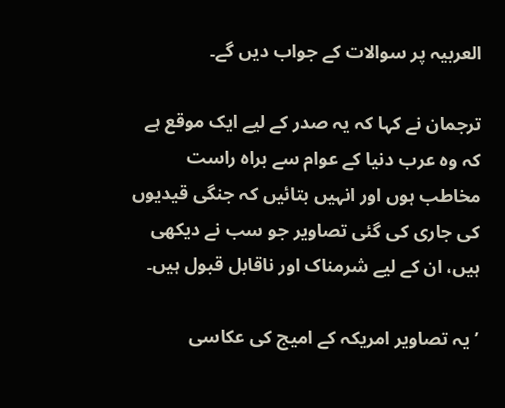العربیہ پر سوالات کے جواب دیں گے۔

ترجمان نے کہا کہ یہ صدر کے لیے ایک موقع ہے کہ وہ عرب دنیا کے عوام سے براہ راست مخاطب ہوں اور انہیں بتائیں کہ جنگی قیدیوں کی جاری کی گئی تصاویر جو سب نے دیکھی ہیں، ان کے لیے شرمناک اور ناقابل قبول ہیں۔

’یہ تصاویر امریکہ کے امیج کی عکاسی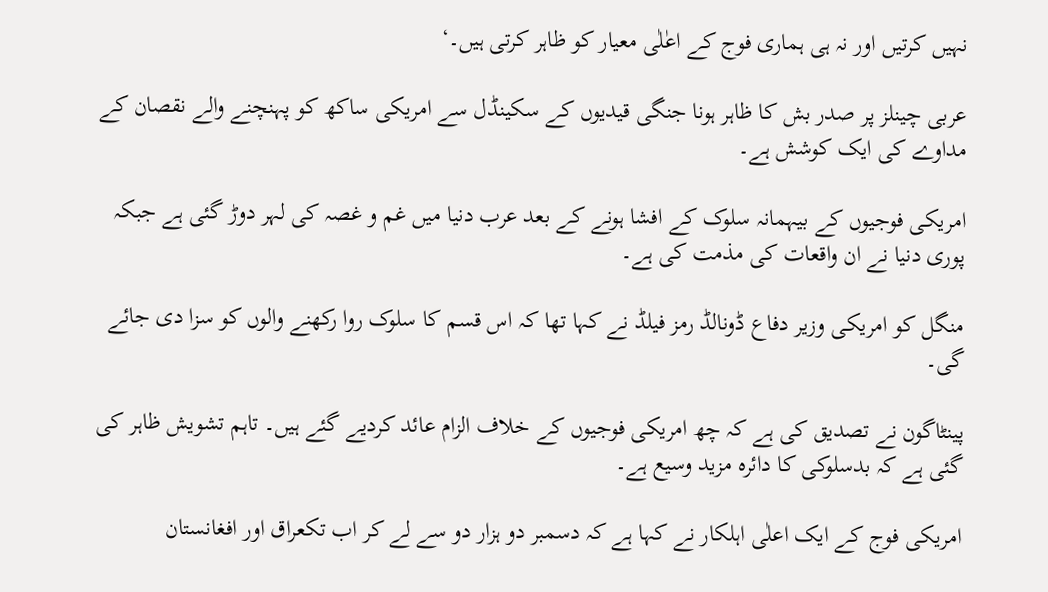نہیں کرتیں اور نہ ہی ہماری فوج کے اعٰلٰی معیار کو ظاہر کرتی ہیں۔‘

عربی چینلز پر صدر بش کا ظاہر ہونا جنگی قیدیوں کے سکینڈل سے امریکی ساکھ کو پہنچنے والے نقصان کے مداوے کی ایک کوشش ہے۔

امریکی فوجیوں کے بیہمانہ سلوک کے افشا ہونے کے بعد عرب دنیا میں غم و غصہ کی لہر دوڑ گئی ہے جبکہ پوری دنیا نے ان واقعات کی مذمت کی ہے۔

منگل کو امریکی وزیر دفاع ڈونالڈ رمز فیلڈ نے کہا تھا کہ اس قسم کا سلوک روا رکھنے والوں کو سزا دی جائے گی۔

پینٹاگون نے تصدیق کی ہے کہ چھ امریکی فوجیوں کے خلاف الزام عائد کردیے گئے ہیں۔ تاہم تشویش ظاہر کی گئی ہے کہ بدسلوکی کا دائرہ مزید وسیع ہے۔

امریکی فوج کے ایک اعلٰی اہلکار نے کہا ہے کہ دسمبر دو ہزار دو سے لے کر اب تکعراق اور افغانستان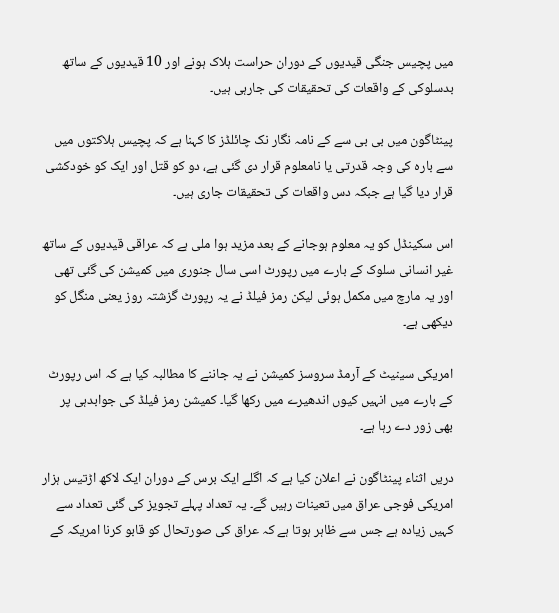میں پچیس جنگی قیدیوں کے دوران حراست ہلاک ہونے اور 10 قیدیوں کے ساتھ بدسلوکی کے واقعات کی تحقیقات کی جارہی ہیں۔

پینٹاگون میں بی بی سے کے نامہ نگار نک چائلڈز کا کہنا ہے کہ پچیس ہلاکتوں میں سے بارہ کی وجہ قدرتی یا نامعلوم قرار دی گئی ہے، دو کو قتل اور ایک کو خودکشی قرار دیا گیا ہے جبکہ دس واقعات کی تحقیقات جاری ہیں۔

اس سکینڈل کو یہ معلوم ہوجانے کے بعد مزید ہوا ملی ہے کہ عراقی قیدیوں کے ساتھ غیر انسانی سلوک کے بارے میں رپورٹ اسی سال جنوری میں کمیشن کی گئی تھی اور یہ مارچ میں مکمل ہوئی لیکن رمز فیلڈ نے یہ رپورٹ گزشتہ روز یعنی منگل کو دیکھی ہے۔

امریکی سینیٹ کے آرمڈ سروسز کمیشن نے یہ جاننے کا مطالبہ کیا ہے کہ اس رپورٹ کے بارے میں انہیں کیوں اندھیرے میں رکھا گیا۔ کمیشن رمز فیلڈ کی جوابدہی پر بھی زور دے رہا ہے۔

دریں اثناء پینٹاگون نے اعلان کیا ہے کہ اگلے ایک برس کے دوران ایک لاکھ اڑتیس ہزار امریکی فوجی عراق میں تعینات رہیں گے۔ یہ تعداد پہلے تجویز کی گئی تعداد سے کہیں زیادہ ہے جس سے ظاہر ہوتا ہے کہ عراق کی صورتحال کو قابو کرنا امریکہ کے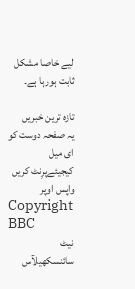لیے خاصا مشکل ثابت ہورہا ہے۔

تازہ ترین خبریں
یہ صفحہ دوست کو ای میل کیجیئےپرِنٹ کریں
واپس اوپر
Copyright BBC
نیٹ سائنسکھیلآس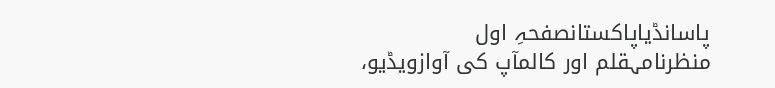پاسانڈیاپاکستانصفحہِ اول
منظرنامہقلم اور کالمآپ کی آوازویڈیو،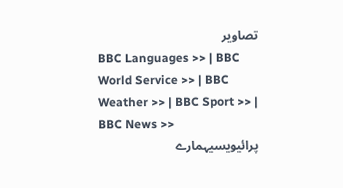تصاویر
BBC Languages >> | BBC World Service >> | BBC Weather >> | BBC Sport >> | BBC News >>
پرائیویسیہمارے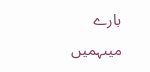بارے میںہمیں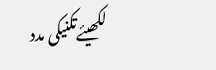لکھیئےتکنیکی مدد